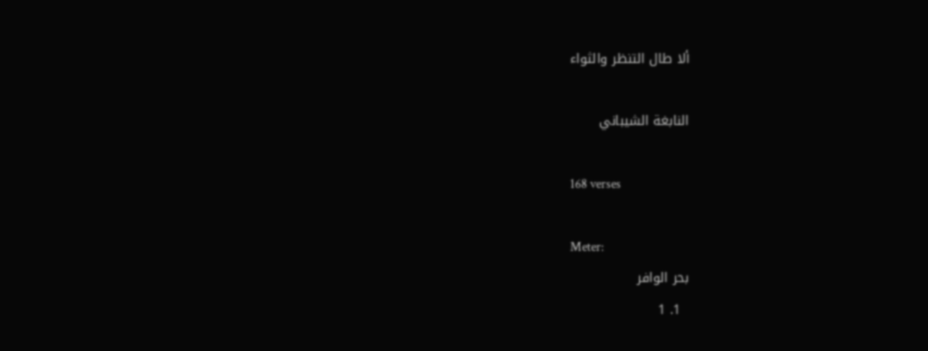ألا طال التنظر والثواء

النابغة الشيباني

168 verses

Meter:
بحر الوافر
  1. 1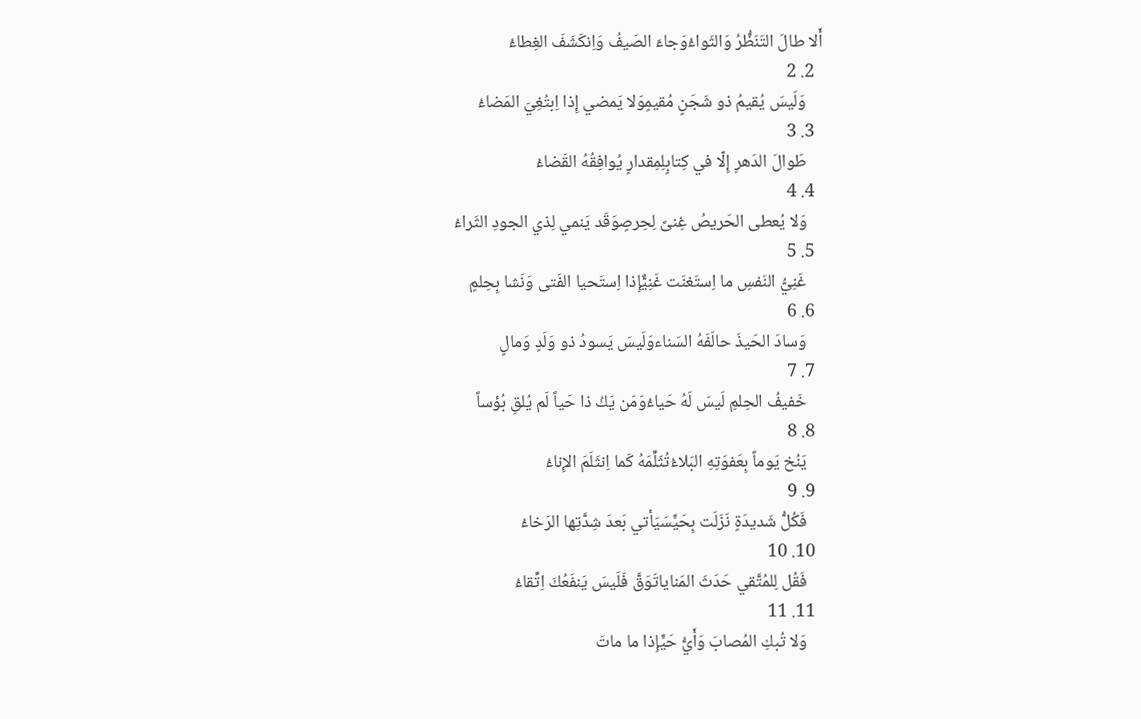أَلا طالَ التَنَظُّرُ وَالثَواءُوَجاءَ الصَيفُ وَاِنكَشَفَ الغِطاءُ
  2. 2
    وَلَيسَ يُقيمُ ذو شَجَنٍ مُقيمٍوَلا يَمضي إِذا اِبتُغِيَ المَضاءُ
  3. 3
    طَوالَ الدَهرِ إِلّا في كِتابٍلِمِقدارٍ يُوافِقُهُ القَضاءُ
  4. 4
    وَلا يُعطى الحَريصُ غِنىً لِحِرصٍوَقَد يَنمي لِذي الجودِ الثَراءُ
  5. 5
    غَنِيُّ النَفسِ ما اِستَغنَت غَنِيٌّإِذا اِستَحيا الفَتى وَنَشا بِحِلمٍ
  6. 6
    وَسادَ الحَيذَ حالَفَهُ السَناءوَلَيسَ يَسودُ ذو وَلَدٍ وَمالٍ
  7. 7
    خَفيفُ الحِلمِ لَيسَ لَهُ حَياءُوَمَن يَكُ ذا حَياً لَم يُلقِ بُؤساً
  8. 8
    يَنُخ يَوماً بِعَفوَتِهِ البَلاءُتُثَلِّمَهُ كَما اِنثَلَمَ الإِناءُ
  9. 9
    فَكُلُّ شَديدَةٍ نَزَلَت بِحَيٍّسَيَأتي بَعدَ شِدَّتِها الرَخاءُ
  10. 10
    فَقُل لِلمُتَّقي حَدَثَ المَناياتَوَقَّ فَلَيسَ يَنفَعُكَ اِتِّقاءُ
  11. 11
    وَلا تُبكِ المُصابَ وَأَيُّ حَيٍّإِذا ما ماتَ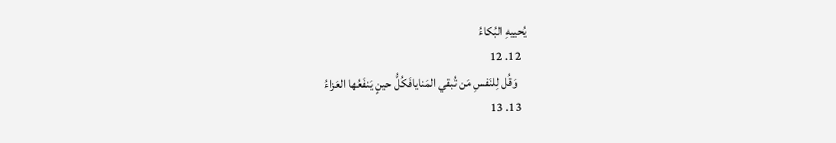يُحييهِ البُكاءُ
  12. 12
    وَقُل لِلنَفسِ مَن تُبقي المَنايافَكُلُّ حينٍ يَنفَعُها العَزاءُ
  13. 13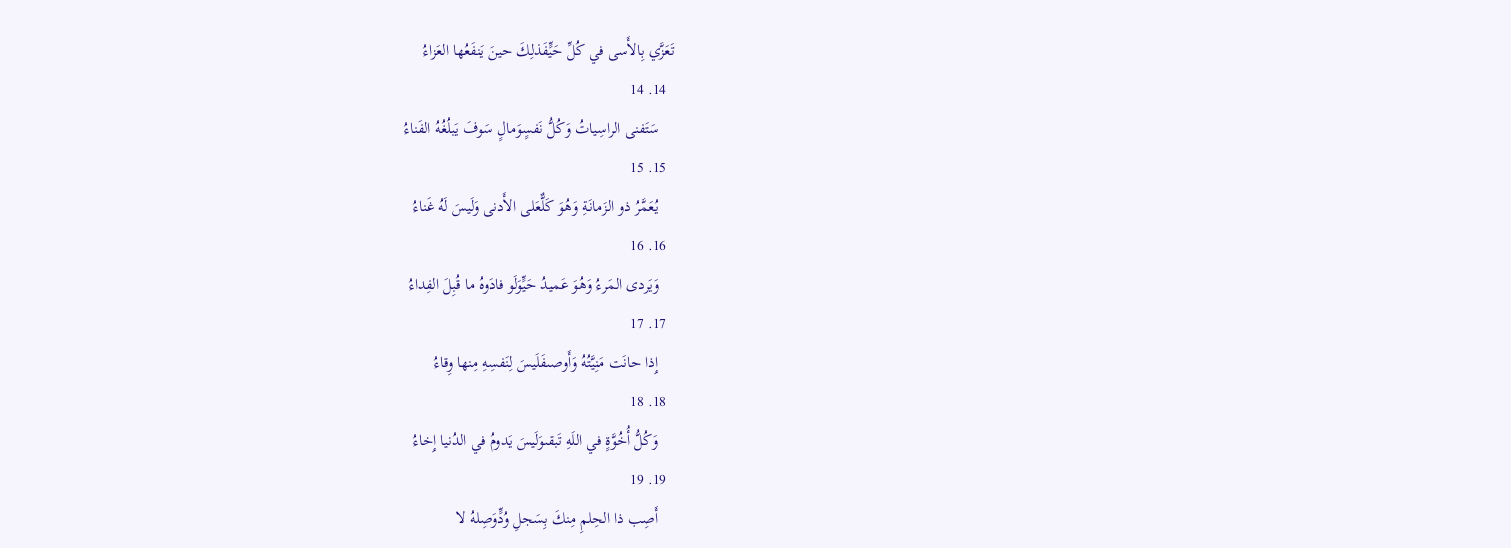تَعَزَّي بِالأَسى في كُلِّ حَيٍّفَذلِكَ حينَ يَنفَعُها العَزاءُ
  14. 14
    سَتَفنى الراسِياتُ وَكُلُّ نَفسٍوَمالٍ سَوفَ يَبلُغُهُ الفَناءُ
  15. 15
    يُعَمَّرُ ذو الزَمانَةِ وَهُوَ كَلٌّعَلى الأَدنى وَلَيسَ لَهُ غَناءُ
  16. 16
    وَيَردى المَرءُ وَهُوَ عَميدُ حَيٍّوَلَو فادَوهُ ما قُبِلَ الفِداءُ
  17. 17
    إِذا حانَت مَنِيَّتُهُ وَأَوصىفَلَيسَ لِنَفسِهِ مِنها وِقاءُ
  18. 18
    وَكُلُّ أُخُوَّةٍ في اللَهِ تَبقىوَلَيسَ يَدومُ في الدُنيا إِخاءُ
  19. 19
    أَصِب ذا الحِلمِ مِنكَ بِسَجلِ وُدٍّوَصِلهُ لا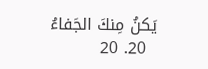يَكنُ مِنكَ الجَفاءُ
  20. 20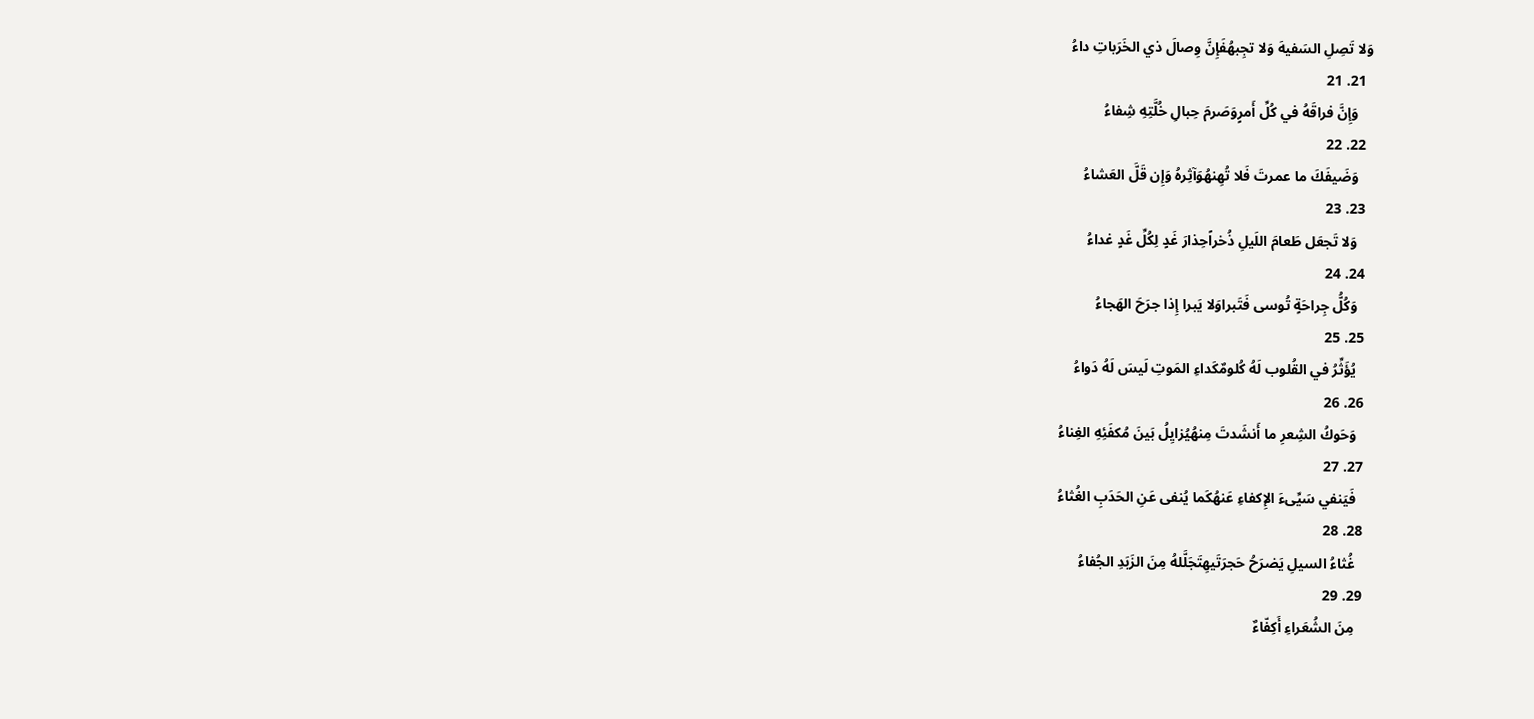وَلا تَصِلِ السَفيهَ وَلا تجِبهُفَإِنَّ وِصالَ ذي الخَرَباتِ داءُ
  21. 21
    وَإِنَّ فراقَهُ في كُلِّ أَمرٍوَصَرمَ حِبالِ خُلَّتِهِ شِفاءُ
  22. 22
    وَضَيفَكَ ما عمرتَ فَلا تُهِنهُوَآثِرهُ وَإِن قَلَّ العَشاءُ
  23. 23
    وَلا تَجعَل طَعامَ اللَيلِ ذُخراًحِذارَ غَدٍ لِكُلِّ غَدٍ غداءُ
  24. 24
    وَكُلُّ جِراحَةٍ تُوسى فَتَبراوَلا يَبرا إِذا جرَحَ الهَجاءُ
  25. 25
    يُؤَثِّرُ في القُلوب لَهُ كُلومٌكَداءِ المَوتِ لَيسَ لَهُ دَواءُ
  26. 26
    وَحَوكُ الشِعرِ ما أَنشَدتَ مِنهُيُزايِلُ بَينَ مُكفَئِهِ الغِناءُ
  27. 27
    فَيَنفي سَيِّىءَ الإِكفاءِ عَنهُكَما يُنفى عَنِ الحَدَبِ الغُثاءُ
  28. 28
    غُثاءُ السيلِ يَضرَحُ حَجرَتَيهِتَجَلَّلهُ مِنَ الزَبَدِ الجُفاءُ
  29. 29
    مِنَ الشُعَراءِ أَكِفّاءٌ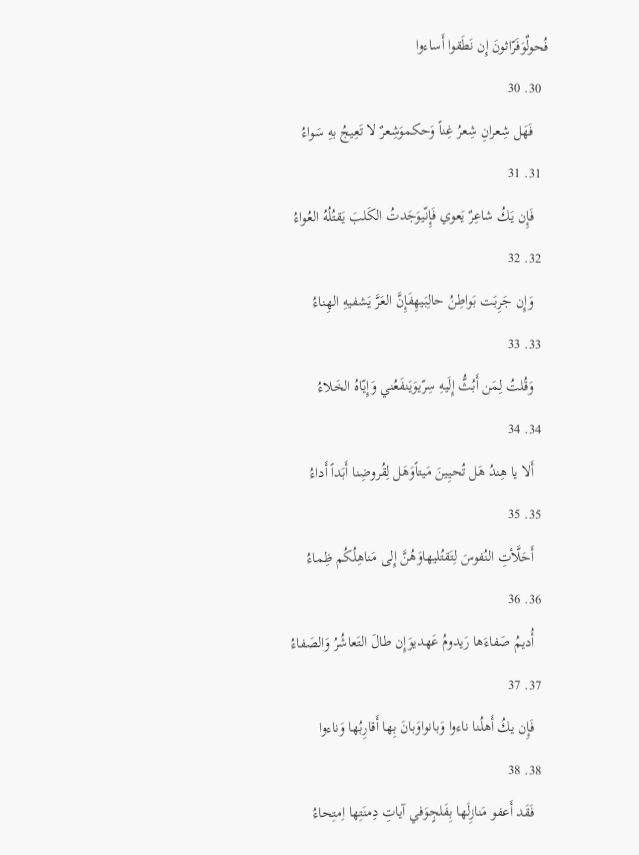فُحولٌوَفَرّاثونَ إِن نَطَقوا أَساءوا
  30. 30
    فَهَل شِعرانِ شِعرُ غِناً وَحكموَشِعرٌ لا تَعِيجُ بهِ سَواءُ
  31. 31
    فَإِن يَكُ شاعِرٌ يَعوي فَإِنّيوَجَدتُ الكَلبَ يَقتُلُهُ العُواءُ
  32. 32
    وَإِن جَرِبَت بَواطِنُ حالِبَيهِفَإِنَّ العَرَّ يَشفيهِ الهِناءُ
  33. 33
    وَقُلتُ لِمَن أَبُثُّ إِلَيهِ سِرّيوَيَنفَعُني وَإِيّاهُ الخَلاءُ
  34. 34
    أَلا يا هِندُ هَل تُحيِينَ مَيتاًوَهَل لِقُروضِنا أَبَداً أَداءُ
  35. 35
    أَحَلَّأتِ النُفوسَ لِتَقتُليهاوَهُنَّ إِلى مَناهِلُكُم ظِماءُ
  36. 36
    أُديمُ صَفاءَها رَيدومُ عَهديوَإِن طالَ التَعاشُرُ وَالصَفاءُ
  37. 37
    فَإِن يكُ أَهلُنا ناءوا وَبانواوَبانَ بِها أَقارِبُها وَناءوا
  38. 38
    فَقَد أَعفو مَنازِلَها بِفَلجٍوَفي آياتِ دِمنَتِها اِمتِحاءُ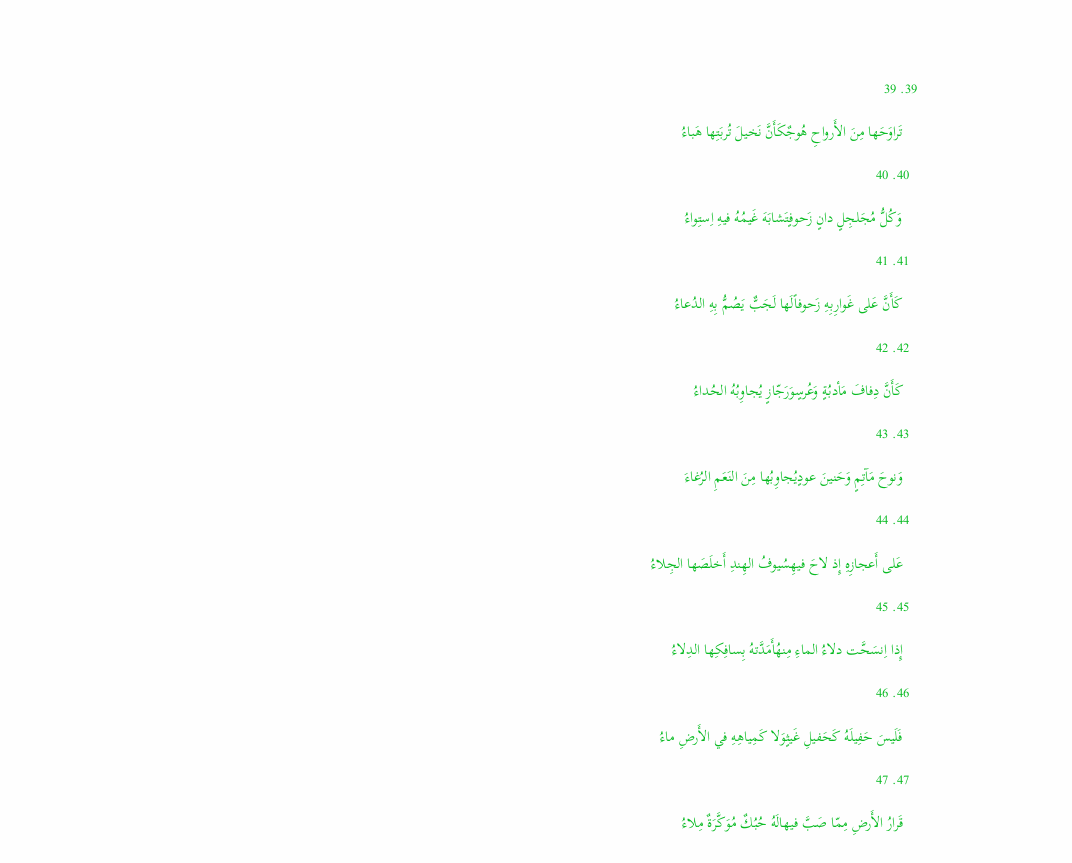39. 39
    تَراوَحَها مِنَ الأَرواحِ هُوجٌكَأَنَّ نَخيلَ تُربَتِها هَباءُ
  40. 40
    وَكُلُّ مُجَلجِلٍ دانٍ زَحوفٍتَشابَهَ غَيمُهُ فيهِ اِستِواءُ
  41. 41
    كَأَنَّ عَلى غَوارِبِهِ زَحوفاًلَها لَجَبٌّ يَصُمُّ بِهِ الدُعاءُ
  42. 42
    كَأَنَّ دِفافَ مَأدبُةٍ وَعُرسٍوَرَجّازٍ يُجاوِبُهُ الحُداءُ
  43. 43
    وَنوحَ مَآتِمٍ وَحَنينَ عودٍيُجاوِبُها مِنَ النَعَمِ الرُغاءَ
  44. 44
    عَلى أَعجازِهِ إِذ لاحَ فيهِسُيوفُ الهِندِ أَخلَصَها الجِلاءُ
  45. 45
    إِذا اِنسَحَّت دلاءُ الماءِ مِنهُأَمَدَّتهُ بِسافِكِها الدِلاءُ
  46. 46
    فَلَيسَ حَفِيلَهُ كَحَفيلِ غَيثٍوَلا كَمِياهِهِ في الأَرضِ ماءُ
  47. 47
    قَرارُ الأَرضِ مِمّا صَبَّ فيهالَهُ حُبُكٌ مُوَكَّرَةٌ مِلاءُ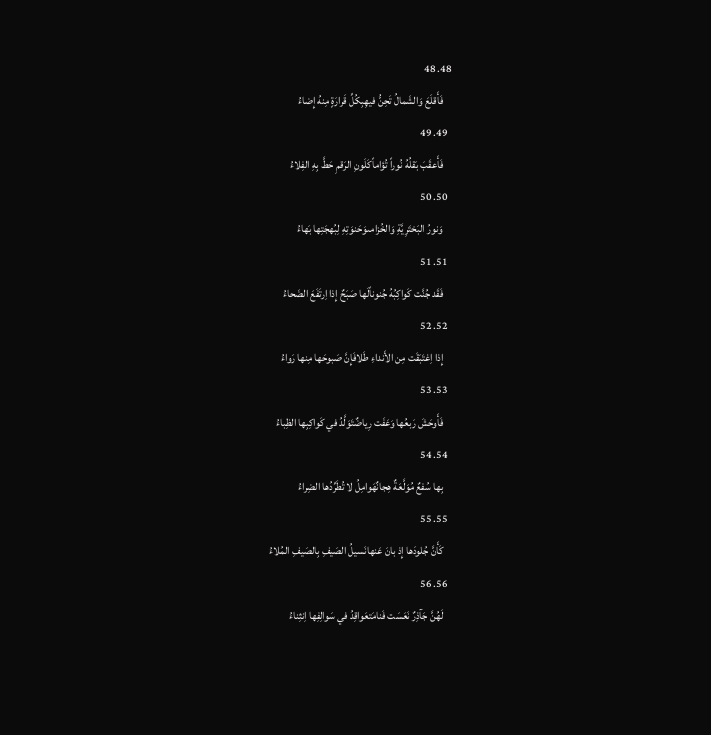48. 48
    فَأَقلَعَ وَالشَمالُ تَحِنُّ فيهِبِكُلِّ قَرارَةٍ مِنهُ إِضاءُ
  49. 49
    فَأَعقَبَ بَقلُهُ نُوراً تُؤاماًكَلَونِ الرَقمِ حَطَّ بِهِ الفِلاءُ
  50. 50
    وَنورُ البَختَرِيَّةِ وَالخُزامىوَحَنوَتِهِ لِبُهجَتِها بَهاءُ
  51. 51
    فَقَد جُنَّت كَواكِبُهُ جُنوناًلَها صَبَحٌ إِذا اِرتَفَعَ الضَحاءُ
  52. 52
    إِذا اِغتَبَقَت مِن الأَنداءِ طَلافَإِنَّ صَبوحَها مِنها رَواءُ
  53. 53
    فَأَوحَشَ رَبعُها وَعَفَت رِياضٌتَوَلَّدُ في كَواكِبِها الظِباءُ
  54. 54
    بِها سُفعٌ مُوَلَّعَةٌ هِجانٌهَوامِلُ لا تُطَرِّدُها الضِراءُ
  55. 55
    كَأَنَّ جُلودَها إِذ بانَ عَنهانَسيلُ الصَيفِ بِالصَيفِ المُلاءُ
  56. 56
    لَهُنَّ جَآذِرٌ نَعَسَت فَنامَتعَواقِدُ في سَوالِفِها اِنثِناءُ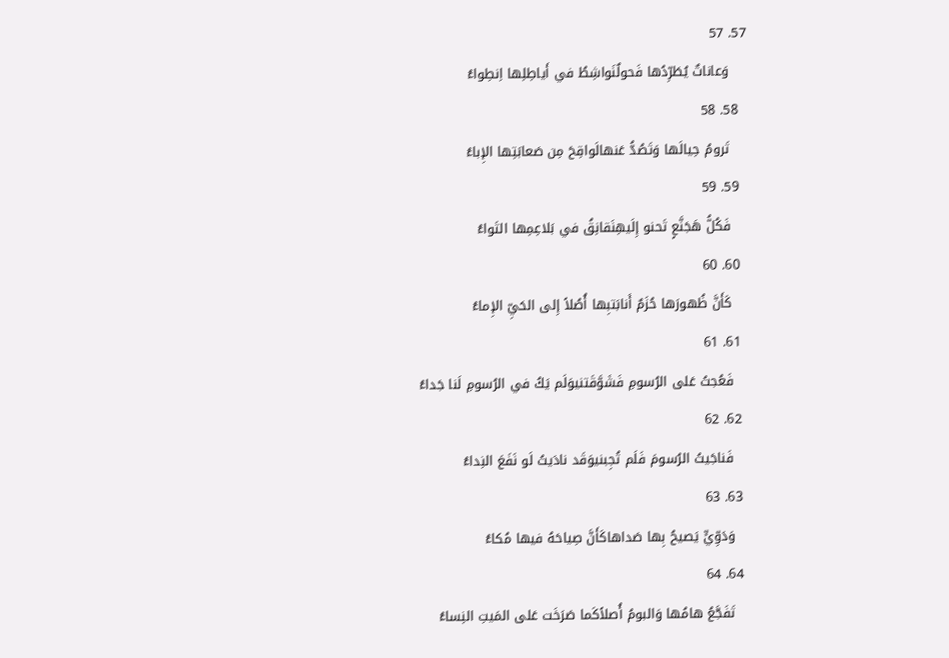57. 57
    وَعاناتٌ يُطَرِّدُها فَحولٌنَواشِطُ في أَياطِلِها اِنطِواءُ
  58. 58
    تَرومُ حِيالَها وَتَصُدُّ عَنهالَواقِحَ مِن صَعابَتِها الإِباءُ
  59. 59
    فَكُلُّ هَجَنَّعٍ تَحنو إِلَيهِنَقانِقُ في بَلاعِمِها التَواءُ
  60. 60
    كَأَنَّ ظُهورَها حُزَمٌ أَنابَتبِها أُصُلاً إِلى الحَيِّ الإِماءُ
  61. 61
    فَعُجتُ عَلى الرُسومِ فَشَوَّقَتنيوَلَم يَكُ في الرُسومِ لَنا جَداءُ
  62. 62
    فَناجَيتُ الرُسومَ فَلَم تُجِبنيوَقَد نادَيتُ لَو نَفَعَ النِداءُ
  63. 63
    وَدَوِّيٍّ يَصيحُ بِها صَداهاكَأَنَّ صِياحَهُ فيها مُكاءُ
  64. 64
    تَفَجَّعُ هامُها وَالبومُ أُصلاًكَما صَرَخَت عَلى المَيتِ النِساءُ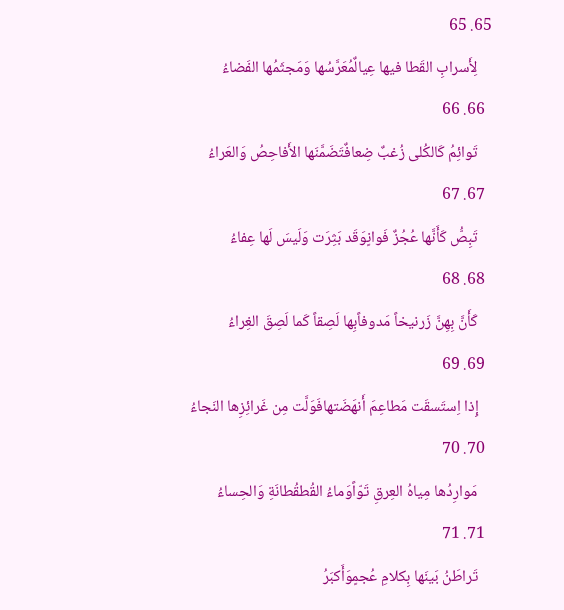65. 65
    لِأَسرابِ القَطا فيها عِيالٌمُعَرَّسُها وَمَجثَمُها الفَضاءُ
  66. 66
    تَوائِمُ كَالكُلى زُغبٌ ضِعافٌتَضَمَّنَها الأَفاحِصُ وَالعَراءُ
  67. 67
    تَبِصُّ كَأَنَّها عُجُزٌ فَوانٍوَقَد بَثِرَت وَلَيسَ لَها عِفاءُ
  68. 68
    كَأَنَّ بِهِنَّ زَرنيخاً مَدوفاًبِها لَصِقاً كَما لَصِقَ الغِراءُ
  69. 69
    إِذا اِستَسقَت مَطاعِمَ أَنهَضَتهافَوَلَّت مِن غَرائِزِها النَجاءُ
  70. 70
    مَوارِدُها مِياهُ العِرقِ تَوّاًوَماءُ القُطقُطانَةِ وَالحِساءُ
  71. 71
    تَراطَنُ بَينَها بِكلامِ عُجمٍوَأَكبَرُ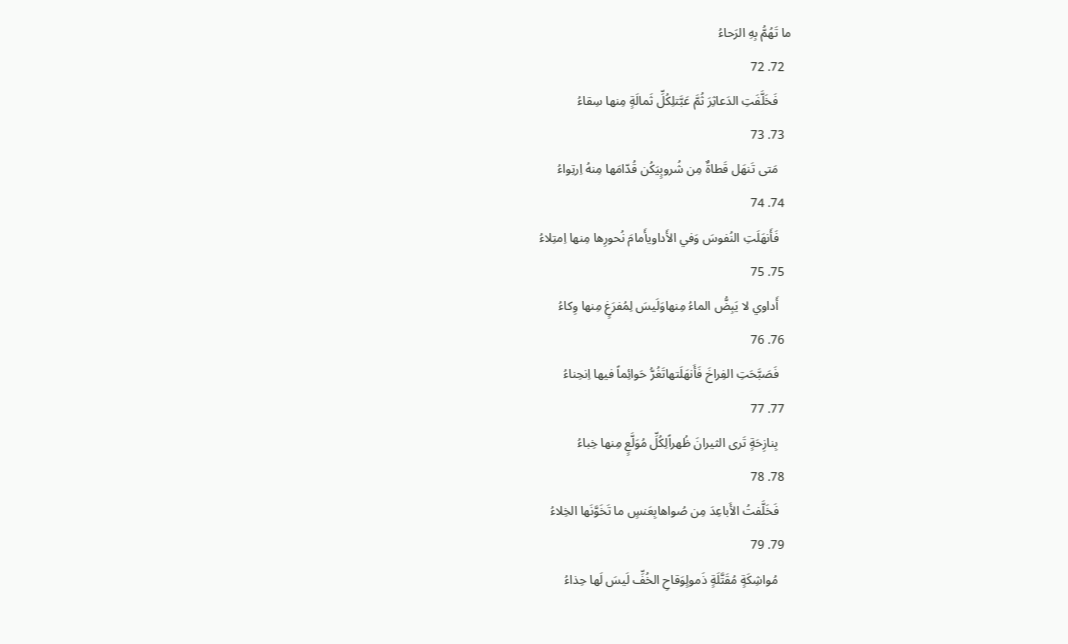ما تَهُمُّ بِهِ الرَحاءُ
  72. 72
    فَخَلَّفَتِ الدَعاثِرَ ثُمَّ عَبَّتلِكُلِّ ثَمالَةٍ مِنها سِقاءُ
  73. 73
    مَتى تَنهَل قَطاةٌ مِن شُروبٍيَكُن قُدّامَها مِنهُ اِرتِواءُ
  74. 74
    فَأَنهَلَتِ النُفوسَ وَفي الأَداويأَمامَ نُحورِها مِنها اِمتِلاءُ
  75. 75
    أَداوي لا يَبِضُّ الماءُ مِنهاوَلَيسَ لِمُفرَغٍ مِنها وِكاءُ
  76. 76
    فَصَبَّحَتِ الفِراخَ فَأَنهَلَتهاتَغُرُّ حَوائِماً فيها اِنحِناءُ
  77. 77
    بِنازِحَةٍ تَرى الثيرانَ ظُهراًلِكُلِّ مُوَلَّعٍ مِنها خِباءُ
  78. 78
    فَخَلَّفتُ الأَباعِدَ مِن صُواهابِعَنسٍ ما تَخَوَّنَها الخِلاءُ
  79. 79
    مُواشِكَةٍ مُقَتَّلَةٍ ذَمولٍوَقاحِ الخُفِّ لَيسَ لَها حِذاءُ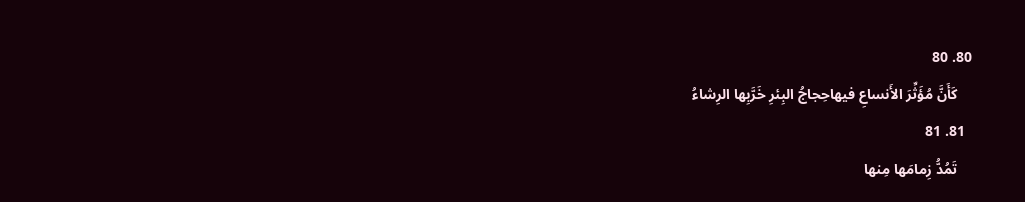80. 80
    كَأَنَّ مُؤَثِّرَ الأَنساعِ فيهاحِجاجُ البِئرِ خَرَّبِها الرِشاءُ
  81. 81
    تَمُدُّ زِمامَها مِنها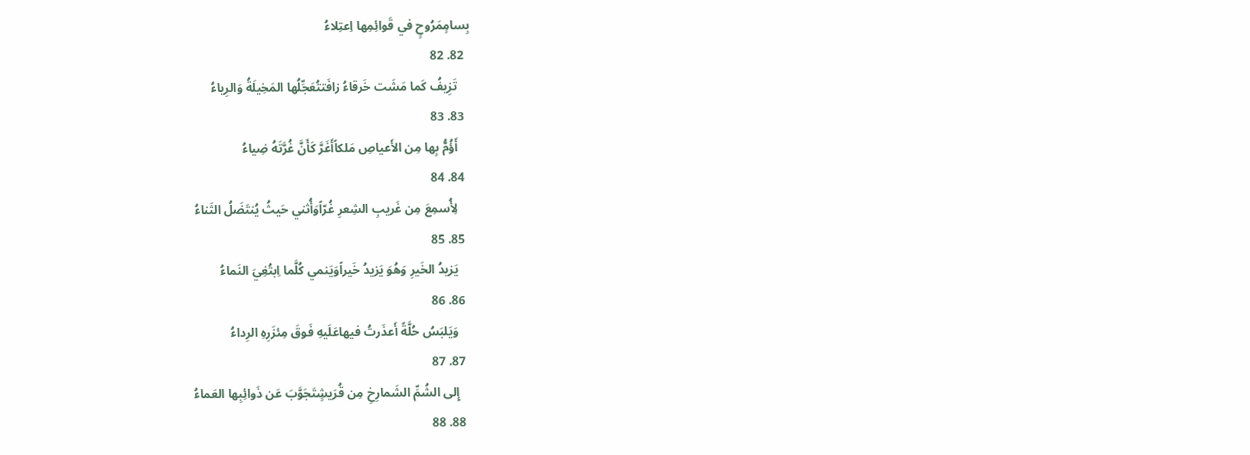بِسامٍمَرُوحٍ في قَوائِمِها اِعتِلاءُ
  82. 82
    تَزِيفُ كَما مَشَت خَرقاءُ زافَتتُعَجِّلُها المَخِيلَةُ وَالرِياءُ
  83. 83
    أَؤُمُّ بِها مِن الأَعياصِ مَلكاًأَغَرَّ كَأَنَّ غُرَّتَهُ ضِياءُ
  84. 84
    لِأُسمِعَ مِن غَريبِ الشِعرِ غُرّاًوَأُثني حَيثُ يُنتَضَلُ الثَناءُ
  85. 85
    يَزيدُ الخَيرِ وَهُوَ يَزيدُ خَيراًوَيَنمي كُلَّما اِبتُغِيَ النَماءُ
  86. 86
    وَيَلبَسُ حُلَّةً أَعذَرتُ فيهاعَلَيهِ فَوقَ مِئزَرِهِ الرِداءُ
  87. 87
    إِلى الشُمِّ الشَمارِخِ مِن قُرَيشٍتَجَوَّبَ عَن ذَوائِبِها العَماءُ
  88. 88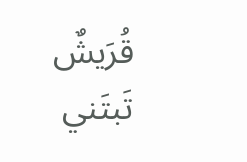قُرَيشٌ تَبتَني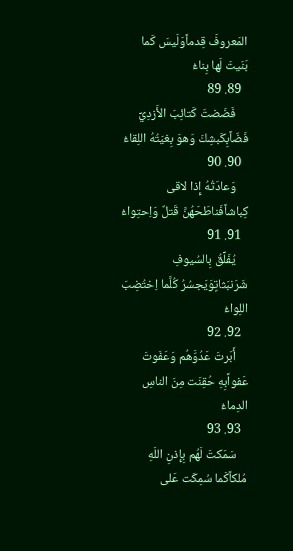المَعروفَ قِدماًوَلَيسَ كَما بَنَيتَ لَها بِناءُ
  89. 89
    فَضَضتَ كَتائِبَ الأَزدِيِّ فَضّاًبِكَبشِكَ وَهوَ بِغيَتُهُ اللِقاءُ
  90. 90
    وَعادَتُهُ إِذا لاقى كِباشاًفَناطَحَهُنَّ قَتلٌ وَاِحتِواءُ
  91. 91
    يُفَلِّقُ بِالسُيوفِ شَرَنبَثاتٍوَيَجسُرُ كُلَّما اِختُضِبَ اللِواءُ
  92. 92
    أَبَرتَ عَدُوَّهُم وَعَفَوتَ عَفواًبِهِ حُقِنَت مِنَ الناسِ الدِماءُ
  93. 93
    سَمَكتَ لَهُم بِإِذنِ اللَهِ مُلكاًكَما سُمِكَت عَلى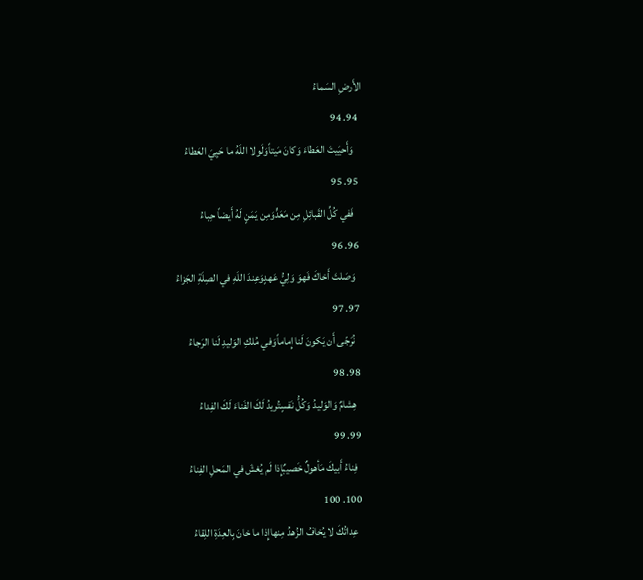الأَرضِ السَماءُ
  94. 94
    وَأَحيَيتَ العَطاءَ وَكانَ مَيتاًوَلَولا اللَهُ ما حَيِيَ العَطاءُ
  95. 95
    فَفي كُلِّ القَبائِلِ مِن مَعَدٍّوَمِن يَمَنٍ لَهُ أَيضاً حِباءُ
  96. 96
    وَصَلتَ أَخاكَ فَهوَ وَلِيُّ عَهدٍوَعِندَ اللَهِ في الصِلَةِ الجَزاءُ
  97. 97
    نُرَجّى أَن يَكونَ لَنا إِماماًوَفي مُلكِ الوَليدِ لَنا الرَجاءُ
  98. 98
    هِشامٌ وَالوَليدُ وَكُلُّ نَفسٍتُريدُ لَكَ الفَناءَ لَكَ الفِداءُ
  99. 99
    فِناءُ أَبيكَ مَأهولٌ خَصيبٌإِذا لَم يُغشَ في المَحلِ الفِناءُ
  100. 100
    عِداتُكَ لا يُخافُ الزُهدُ مِنهاإِذا ما خانَ بِالعِدَةِ اللِقاءُ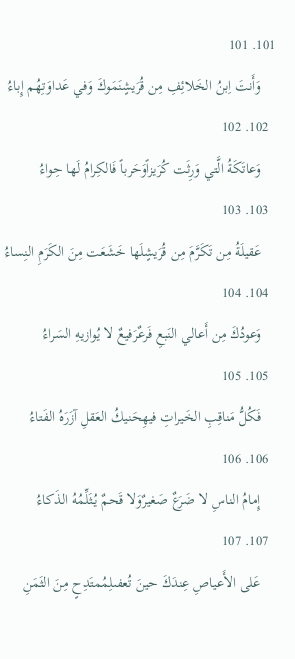101. 101
    وَأَنتَ اِبنُ الخَلائِفِ مِن قُرَيشٍنَمَوكَ وَفي عَداوَتِهُم إِباءُ
  102. 102
    وَعاتَكَةُ الَّتي وَرِثَت كُرَيزاًوَحَرباً فَالكِرامُ لَها حِواءُ
  103. 103
    عَقيلَةُ مِن تَكَرَّمَ مِن قُرَيشٍلَها خَشَعَت مِنَ الكَرَمِ النِساءُ
  104. 104
    وَعودُكَ مِن أَعالي النَبعِ فَرعٌرَفيعٌ لا يُوازيهِ السَراءُ
  105. 105
    فَكُلُّ مَناقِبِ الخَيراتِ فيهِحَنيكُ العَقلِ آزَرَهُ الفَتاءُ
  106. 106
    إِمامُ الناسِ لا ضَرَعٌ صَغيرٌوَلا قَحمٌ يُثَلِّمُهُ الذَكاءُ
  107. 107
    عَلى الأَعياصِ عِندَكَ حينَ تُعفىلِمُمتَدِحٍ مِنَ الثَمَنِ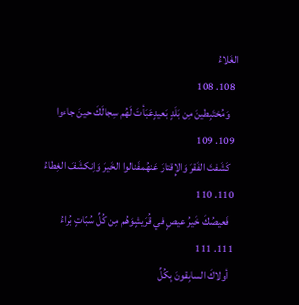الغَلاءُ
  108. 108
    وَمُختَبِطينَ مِن بَلَدٍ بَعيدٍعَبَأتَ لَهُم سِجالَكَ حينَ جاءوا
  109. 109
    كَشَفتَ الفَقرَ وَالإِقتارَ عَنهُمفَنالوا الخَيرَ وَاِنكشَفَ الغِطاءُ
  110. 110
    فَعيصُكَ خَيرُ عيصٍ في قُرَيشٍوَهُم مِن كُلِّ سُبّاتٍ بُراءُ
  111. 111
    أولاكَ السابِقونَ بِكُلِّ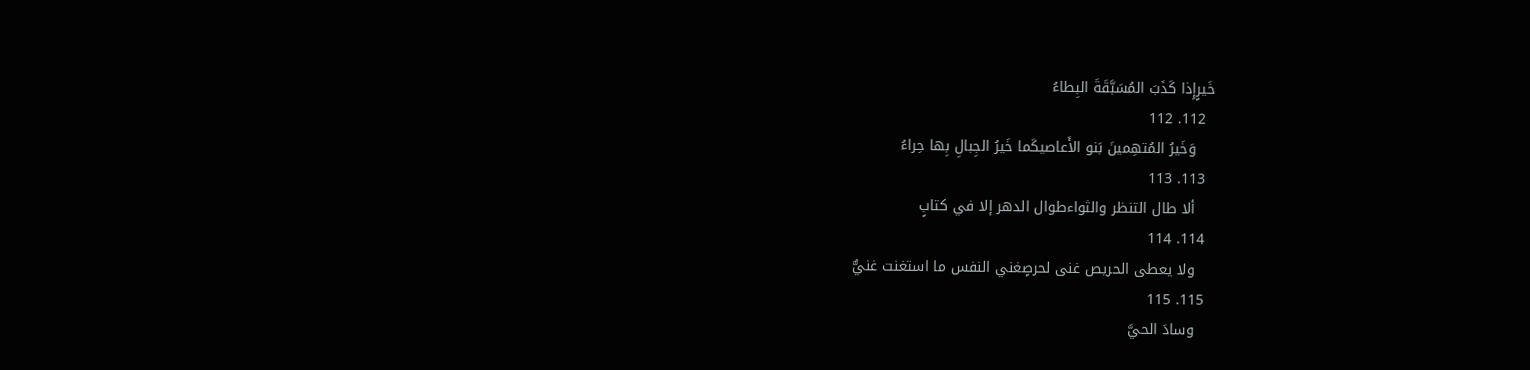خَيرٍإِذا كَذَبَ المُسَبَّقَةَ البِطاءُ
  112. 112
    وَخَيرُ المُتهِمينَ بَنو الأَعاصيكَما خَيرُ الجِبالِ بِها حِراءُ
  113. 113
    ألا طال التنظر والثواءطوال الدهر إلا في كتابٍ
  114. 114
    ولا يعطى الحريص غنى لحرصٍغني النفس ما استغنت غنيٌّ
  115. 115
    وسادَ الحيَّ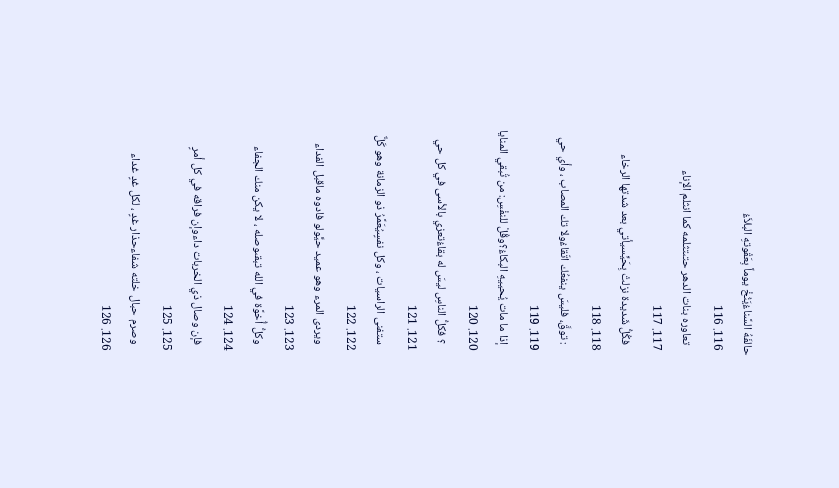حالفَهُ السَّناءُيَنُخْ يوماً بِعَقْوتهِ البلاَءُ
  116. 116
    تعاوره بنات الدهر حتىتثلمه كما انثلم الإناء
  117. 117
    فكُلُّ شَديدة نزلتْ بِحَيٍّسيأتي بعد شدتها الرخاء
  118. 118
    : توقَّ، فليسَ ينفعُك اتّقاءُولا تك المصاب ، وأي حي
  119. 119
    إذا ما مات يُحييهِ البكاءُ؟وقُلْ للنفْسِ: من تُبقي المنايا
  120. 120
    ؟ فكلُّ الناسِ ليسَ له بقاءُتعزي بالأسى في كل حي
  121. 121
    ستفنى الراسيات ، وكل نفسٍيُعَمَّرُ ذو الزمانة وهو كَلٌّ
  122. 122
    ويردى المرء وهو عميد حيًَولو فادوه ماقبل الفداء
  123. 123
    وكلُّ أُخوَّة في الله تبقىوصله ، لا يكن منك الجفاء
  124. 124
    فإن وصال ذي الخربات داءوإن فراقه في كل أمرٍ
  125. 125
    وصرم حبال خلته شفاءحذار غدٍ ، لكل غدٍ غداء
  126. 126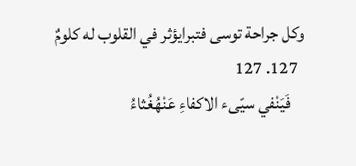وكل جراحة توسى فتبرايؤثر في القلوب له كلومٌ
  127. 127
    فَيَنْفي سيّىء الاكفاءِ عَنْهُغُثاءُ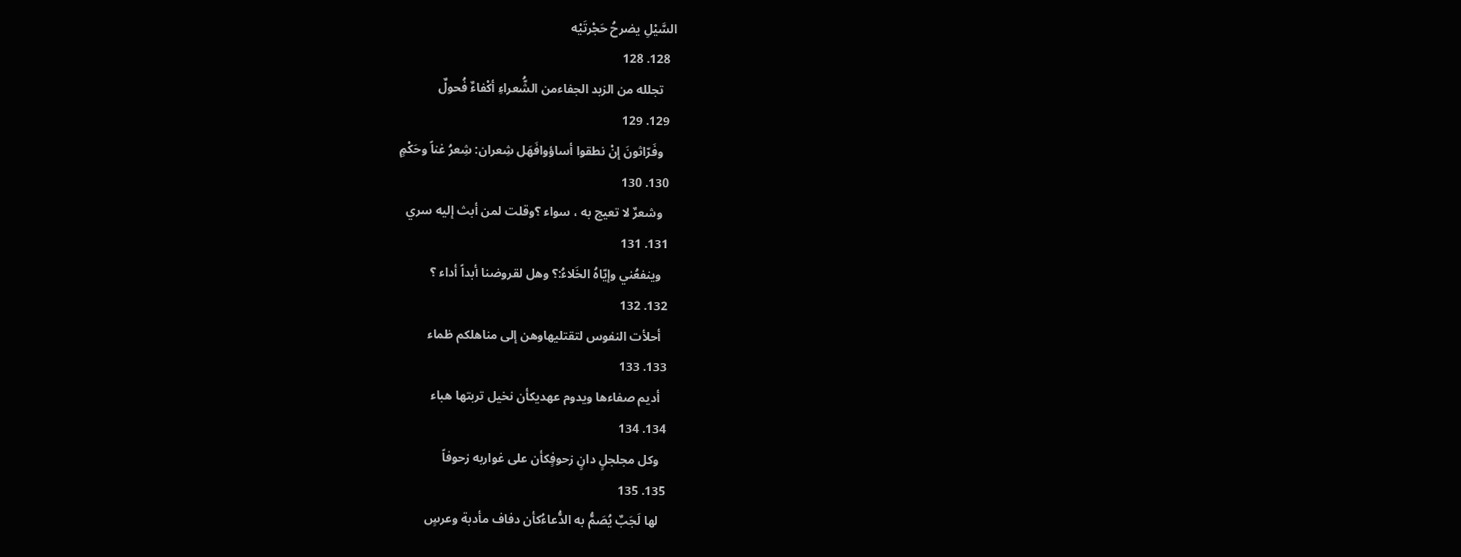السَّيْلِ يضرحُ حَجْرتَيْه
  128. 128
    تجلله من الزبد الجفاءمن الشُّعراءِ أكْفاءٌ فُحولٌ
  129. 129
    وفَرّاثونَ إنْ نطقوا أساؤوافَهَل شِعران: شِعرُ غناً وحَكْمٍ
  130. 130
    وشعرٌ لا تعيج به ، سواء ؟وقلت لمن أبث إليه سري
  131. 131
    وينفعُني وإيّاهُ الخَلاءُ:؟ وهل لقروضنا أبداً أداء ؟
  132. 132
    أحلأت النفوس لتقتليهاوهن إلى مناهلكم ظماء
  133. 133
    أديم صفاءها ويدوم عهديكأن نخيل تربتها هباء
  134. 134
    وكل مجلجلٍ دانٍ زحوفٍكأن على غواربه زحوفاً
  135. 135
    لها لَجَبٌ يُصَمُّ به الدُّعاءُكأن دفاف مأدبة وعرسٍ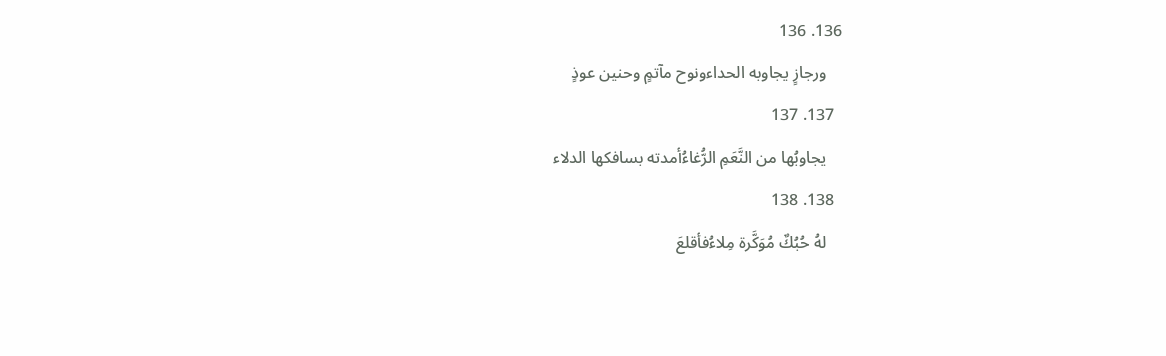136. 136
    ورجازٍ يجاوبه الحداءونوح مآتمٍ وحنين عوذٍ
  137. 137
    يجاوبُها من النَّعَمِ الرُّغاءُأمدته بسافكها الدلاء
  138. 138
    لهُ حُبُكٌ مُوَكَّرة مِلاءُفأقلعَ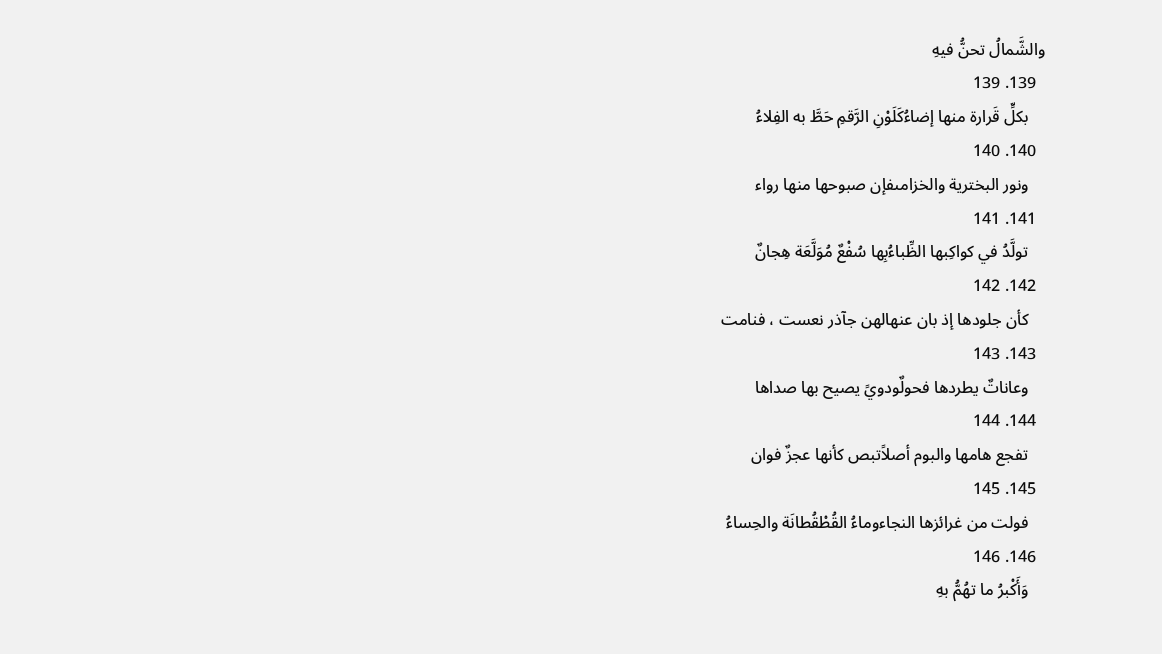والشَّمالُ تحنُّ فيهِ
  139. 139
    بكلٍّ قَرارة منها إضاءُكَلَوْنِ الرَّقمِ حَطَّ به الفِلاءُ
  140. 140
    ونور البخترية والخزامىفإن صبوحها منها رواء
  141. 141
    تولَّدُ في كواكِبها الظِّباءُبِها سُفْعٌ مُوَلَّعَة هِجانٌ
  142. 142
    كأن جلودها إذ بان عنهالهن جآذر نعست ، فنامت
  143. 143
    وعاناتٌ يطردها فحولٌودويً يصيح بها صداها
  144. 144
    تفجع هامها والبوم أصلاًتبص كأنها عجزٌ فوان
  145. 145
    فولت من غرائزها النجاءوماءُ القُطْقُطانَة والحِساءُ
  146. 146
    وَأَكْبرُ ما تهُمُّ بهِ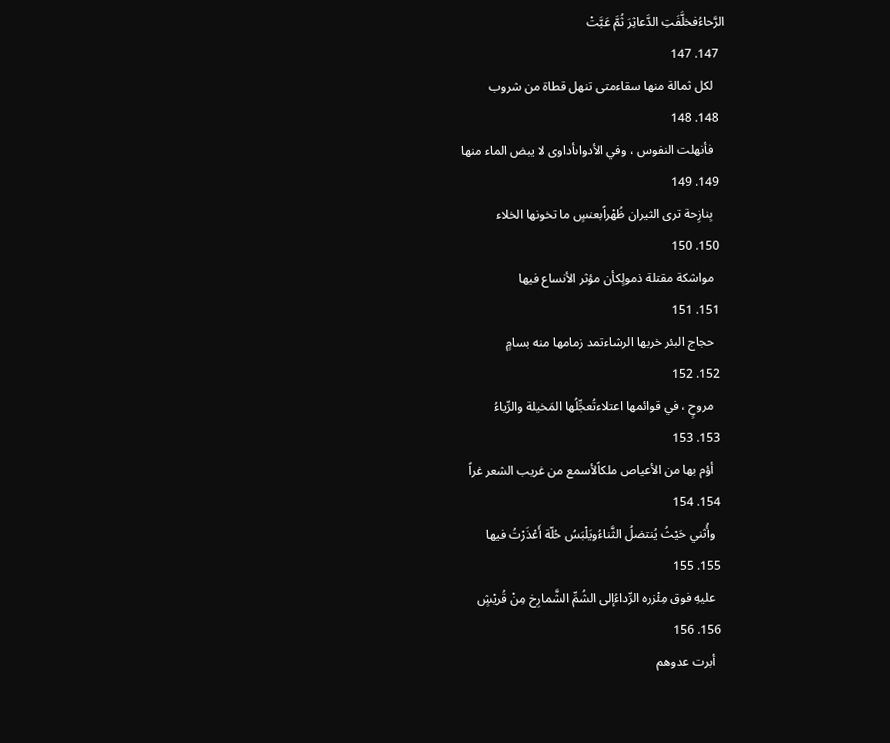الرَّحاءُفخلَّفَتِ الدَّعاثِرَ ثُمَّ عَبَّتْ
  147. 147
    لكل ثمالة منها سقاءمتى تنهل قطاة من شروب
  148. 148
    فأنهلت النفوس ، وفي الأدواىأداوى لا يبض الماء منها
  149. 149
    بِنازِحة ترى الثيران ظُهْراًبعنسٍ ما تخونها الخلاء
  150. 150
    مواشكة مقتلة ذمولٍكأن مؤثر الأنساع فيها
  151. 151
    حجاج البئر خربها الرشاءتمد زمامها منه بسامٍ
  152. 152
    مروحٍ ، في قوائمها اعتلاءتُعجِّلُها المَخيلة والرِّياءُ
  153. 153
    أؤم بها من الأعياص ملكاًلأسمع من غريب الشعر غراً
  154. 154
    وأُثني حَيْثُ يُنتضلُ الثَّناءُويَلْبَسُ حُلّة أَعْذَرْتُ فيها
  155. 155
    عليهِ فوق مِئْزره الرِّداءُإلى الشُمِّ الشَّمارِخ مِنْ قُريْشٍ
  156. 156
    أبرت عدوهم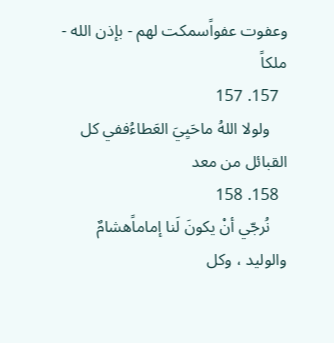وعفوت عفواًسمكت لهم - بإذن الله - ملكاً
  157. 157
    ولولا اللهُ ماحَيِيَ العَطاءُففي كل القبائل من معد
  158. 158
    نُرجّي أنْ يكونَ لَنا إماماًهشامٌ والوليد ، وكل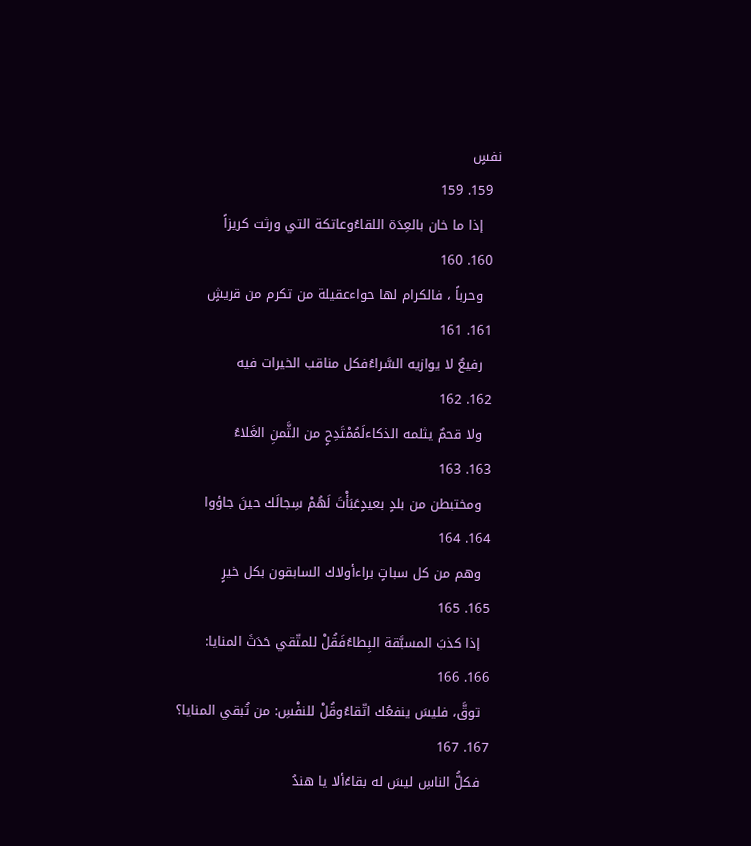نفسٍ
  159. 159
    إذا ما خان بالعِدَة اللقاءُوعاتكة التي ورثت كريزاً
  160. 160
    وحرباً ، فالكرام لها حواءعقيلة من تكرم من قريشٍ
  161. 161
    رفيعٌ لا يوازيه السَّراءُفكل مناقب الخيرات فيه
  162. 162
    ولا قحمٌ يثلمه الذكاءلَمُمْتَدِحٍ من الثَّمنِ الغَلاءُ
  163. 163
    ومختبطن من بلدٍ بعيدٍعَبَأْتَ لَهُمْ سِجالَك حينَ جاؤوا
  164. 164
    وهم من كل سباتٍ براءأولاك السابقون بكل خيرٍ
  165. 165
    إذا كذبَ المسبَّقة البِطاءُفَقُلْ للمتّقي حَدَثَ المنايا:
  166. 166
    توقَّ، فليسَ ينفعُك اتّقاءُوقُلْ للنفْسِ: من تُبقي المنايا؟
  167. 167
    فكلُّ الناسِ ليسَ له بقاءُألا يا هندُ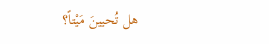هل تُحيينَ مَيْتاً؟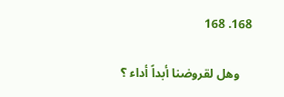168. 168

    وهل لقروضنا أبداً أداء ؟